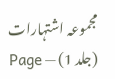مجموعہ اشتہارات (جلد 1) — Page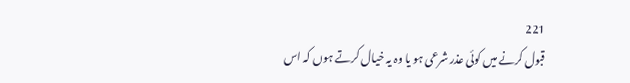221
قبول کرنے میں کوئی عذر شرعی ہو یا وہ یہ خیال کرتے ہوں کہ اس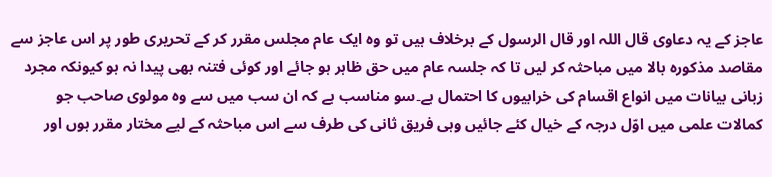عاجز کے یہ دعاوی قال اللہ اور قال الرسول کے برخلاف ہیں تو وہ ایک عام مجلس مقرر کر کے تحریری طور پر اس عاجز سے مقاصد مذکورہ بالا میں مباحثہ کر لیں تا کہ جلسہ عام میں حق ظاہر ہو جائے اور کوئی فتنہ بھی پیدا نہ ہو کیونکہ مجرد زبانی بیانات میں انواع اقسام کی خرابیوں کا احتمال ہے۔سو مناسب ہے کہ ان سب میں سے وہ مولوی صاحب جو کمالات علمی میں اوّل درجہ کے خیال کئے جائیں وہی فریق ثانی کی طرف سے اس مباحثہ کے لیے مختار مقرر ہوں اور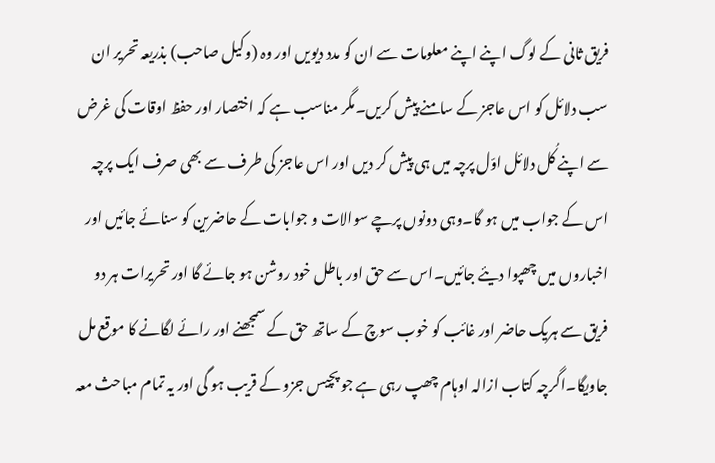فریق ثانی کے لوگ اپنے اپنے معلومات سے ان کو مدد دیویں اور وہ (وکیل صاحب) بذریعہ تحریر ان سب دلائل کو اس عاجز کے سامنے پیش کریں۔مگر مناسب ہے کہ اختصار اور حفظ اوقات کی غرض سے اپنے کُل دلائل اوّل پرچہ میں ہی پیش کر دیں اور اس عاجز کی طرف سے بھی صرف ایک پرچہ اس کے جواب میں ہو گا۔وہی دونوں پرچے سوالات و جوابات کے حاضرین کو سنائے جائیں اور اخباروں میں چھپوا دیئے جائیں۔اس سے حق اور باطل خود روشن ہو جائے گا اور تحریرات ہر دو فریق سے ہریک حاضر اور غائب کو خوب سوچ کے ساتھ حق کے سمجھنے اور رائے لگانے کا موقع مل جاویگا۔اگرچہ کتاب ازالہ اوہام چھپ رہی ہے جو پچیس جزو کے قریب ہو گی اور یہ تمام مباحث معہ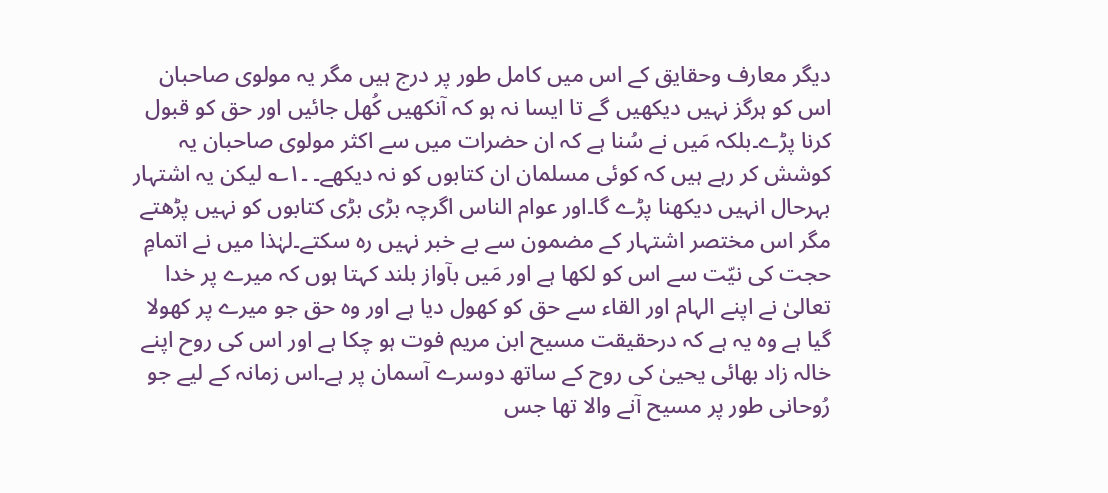دیگر معارف وحقایق کے اس میں کامل طور پر درج ہیں مگر یہ مولوی صاحبان اس کو ہرگز نہیں دیکھیں گے تا ایسا نہ ہو کہ آنکھیں کُھل جائیں اور حق کو قبول کرنا پڑے۔بلکہ مَیں نے سُنا ہے کہ ان حضرات میں سے اکثر مولوی صاحبان یہ کوشش کر رہے ہیں کہ کوئی مسلمان ان کتابوں کو نہ دیکھے۔ ۔۱؎ لیکن یہ اشتہار بہرحال انہیں دیکھنا پڑے گا۔اور عوام الناس اگرچہ بڑی بڑی کتابوں کو نہیں پڑھتے مگر اس مختصر اشتہار کے مضمون سے بے خبر نہیں رہ سکتے۔لہٰذا میں نے اتمامِ حجت کی نیّت سے اس کو لکھا ہے اور مَیں بآواز بلند کہتا ہوں کہ میرے پر خدا تعالیٰ نے اپنے الہام اور القاء سے حق کو کھول دیا ہے اور وہ حق جو میرے پر کھولا گیا ہے وہ یہ ہے کہ درحقیقت مسیح ابن مریم فوت ہو چکا ہے اور اس کی روح اپنے خالہ زاد بھائی یحییٰ کی روح کے ساتھ دوسرے آسمان پر ہے۔اس زمانہ کے لیے جو رُوحانی طور پر مسیح آنے والا تھا جس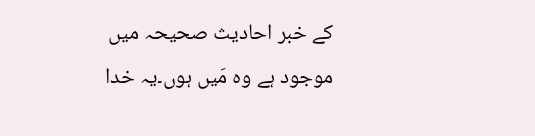کے خبر احادیث صحیحہ میں موجود ہے وہ مَیں ہوں۔یہ خدا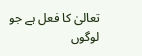تعالیٰ کا فعل ہے جو لوگوں